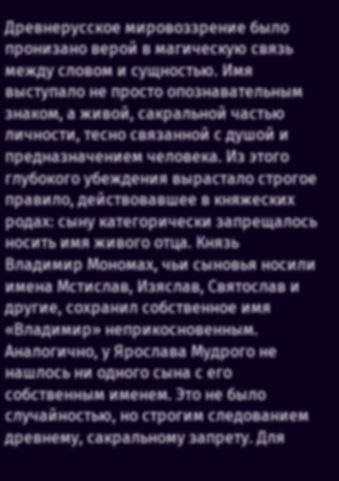Древнерусское мировоззрение было пронизано верой в магическую связь между словом и сущностью. Имя выступало не просто опознавательным знаком, а живой, сакральной частью личности, тесно связанной с душой и предназначением человека. Из этого глубокого убеждения вырастало строгое правило, действовавшее в княжеских родах: сыну категорически запрещалось носить имя живого отца. Князь Владимир Мономах, чьи сыновья носили имена Мстислав, Изяслав, Святослав и другие, сохранил собственное имя «Владимир» неприкосновенным. Аналогично, у Ярослава Мудрого не нашлось ни одного сына с его собственным именем. Это не было случайностью, но строгим следованием древнему, сакральному запрету. Для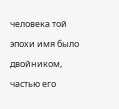человека той эпохи имя было двойником, частью его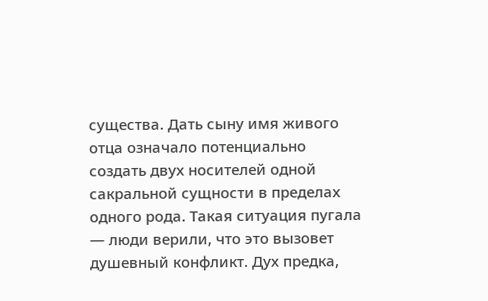существа. Дать сыну имя живого отца означало потенциально создать двух носителей одной сакральной сущности в пределах одного рода. Такая ситуация пугала — люди верили, что это вызовет душевный конфликт. Дух предка,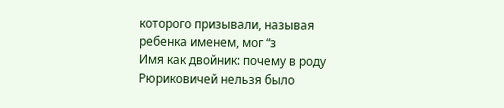которого призывали, называя ребенка именем, мог “з
Имя как двойник: почему в роду Рюриковичей нельзя было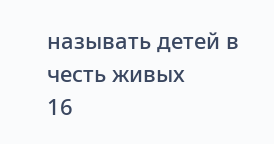называть детей в честь живых
16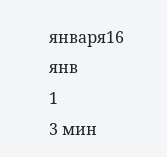января16 янв
1
3 мин